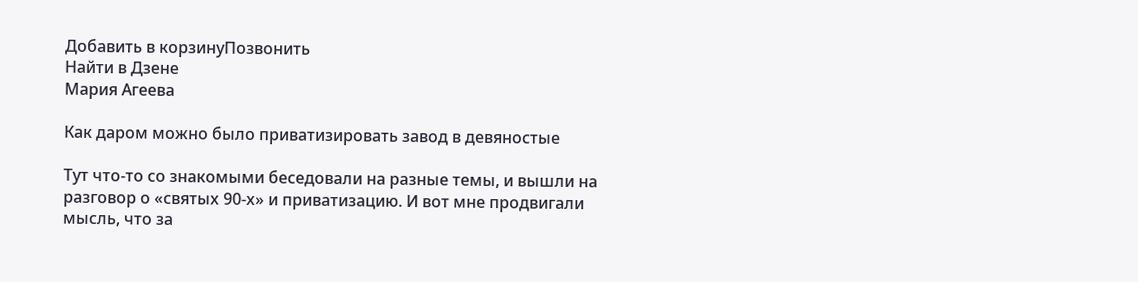Добавить в корзинуПозвонить
Найти в Дзене
Мария Агеева

Как даром можно было приватизировать завод в девяностые

Тут что-то со знакомыми беседовали на разные темы, и вышли на разговор о «святых 90-х» и приватизацию. И вот мне продвигали мысль, что за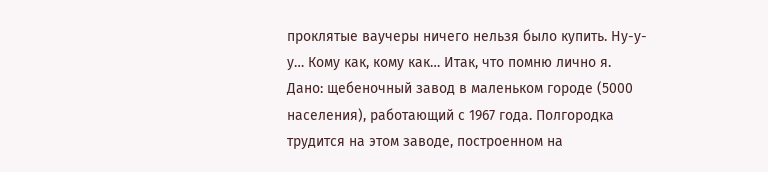проклятые ваучеры ничего нельзя было купить. Ну-у-у… Кому как, кому как… Итак, что помню лично я. Дано: щебеночный завод в маленьком городе (5000 населения), работающий с 1967 года. Полгородка трудится на этом заводе, построенном на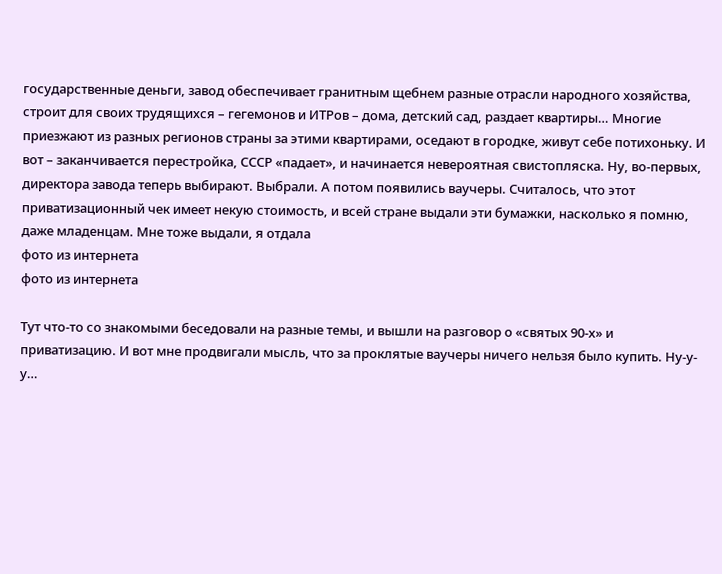государственные деньги, завод обеспечивает гранитным щебнем разные отрасли народного хозяйства, строит для своих трудящихся – гегемонов и ИТРов – дома, детский сад, раздает квартиры… Многие приезжают из разных регионов страны за этими квартирами, оседают в городке, живут себе потихоньку. И вот – заканчивается перестройка, СССР «падает», и начинается невероятная свистопляска. Ну, во-первых, директора завода теперь выбирают. Выбрали. А потом появились ваучеры. Считалось, что этот приватизационный чек имеет некую стоимость, и всей стране выдали эти бумажки, насколько я помню, даже младенцам. Мне тоже выдали, я отдала
фото из интернета
фото из интернета

Тут что-то со знакомыми беседовали на разные темы, и вышли на разговор о «святых 90-х» и приватизацию. И вот мне продвигали мысль, что за проклятые ваучеры ничего нельзя было купить. Ну-у-у…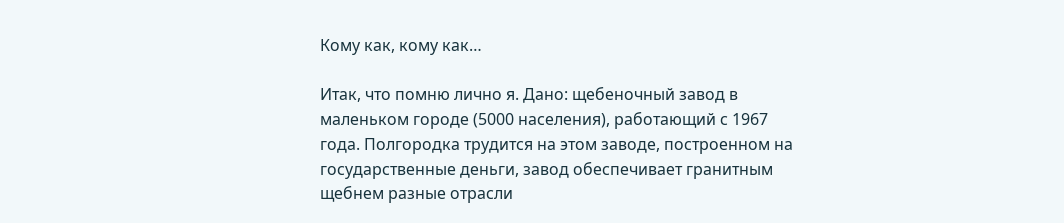Кому как, кому как…

Итак, что помню лично я. Дано: щебеночный завод в маленьком городе (5000 населения), работающий с 1967 года. Полгородка трудится на этом заводе, построенном на государственные деньги, завод обеспечивает гранитным щебнем разные отрасли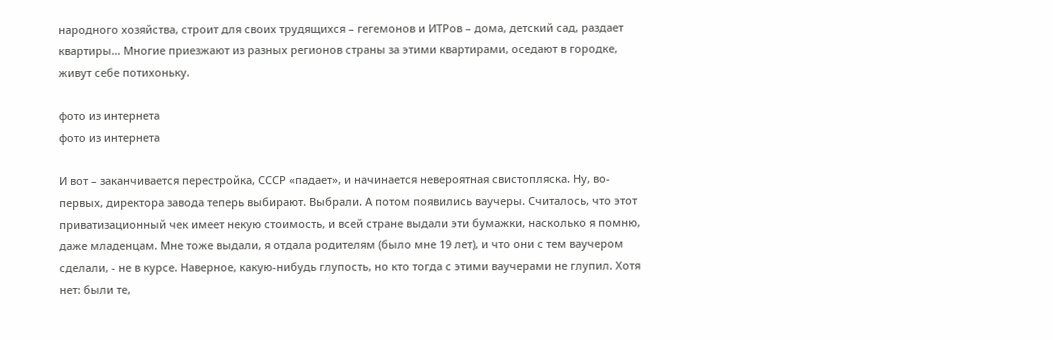народного хозяйства, строит для своих трудящихся – гегемонов и ИТРов – дома, детский сад, раздает квартиры… Многие приезжают из разных регионов страны за этими квартирами, оседают в городке, живут себе потихоньку.

фото из интернета
фото из интернета

И вот – заканчивается перестройка, СССР «падает», и начинается невероятная свистопляска. Ну, во-первых, директора завода теперь выбирают. Выбрали. А потом появились ваучеры. Считалось, что этот приватизационный чек имеет некую стоимость, и всей стране выдали эти бумажки, насколько я помню, даже младенцам. Мне тоже выдали, я отдала родителям (было мне 19 лет), и что они с тем ваучером сделали, - не в курсе. Наверное, какую-нибудь глупость, но кто тогда с этими ваучерами не глупил. Хотя нет: были те,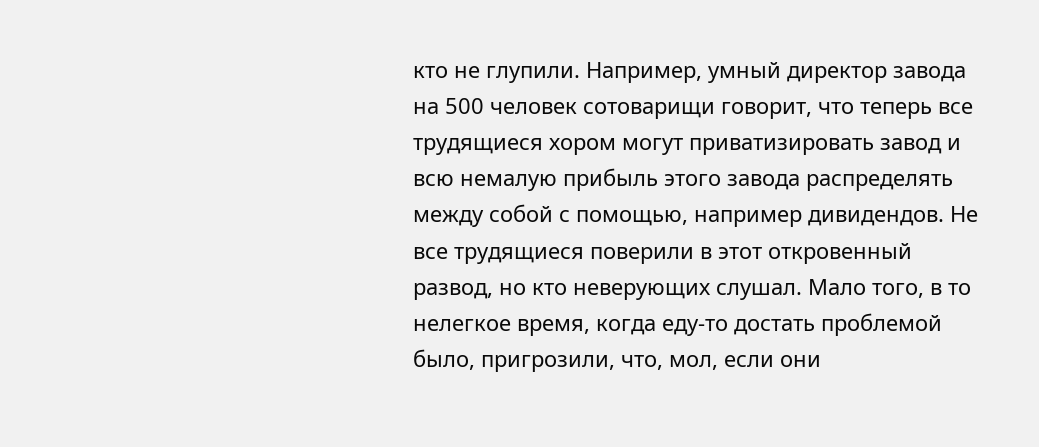кто не глупили. Например, умный директор завода на 500 человек сотоварищи говорит, что теперь все трудящиеся хором могут приватизировать завод и всю немалую прибыль этого завода распределять между собой с помощью, например дивидендов. Не все трудящиеся поверили в этот откровенный развод, но кто неверующих слушал. Мало того, в то нелегкое время, когда еду-то достать проблемой было, пригрозили, что, мол, если они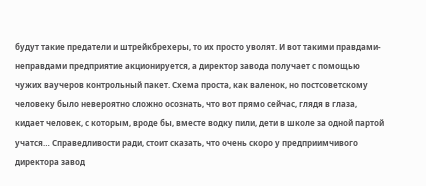будут такие предатели и штрейкбрехеры, то их просто уволят. И вот такими правдами-неправдами предприятие акционируется, а директор завода получает с помощью чужих ваучеров контрольный пакет. Схема проста, как валенок, но постсоветскому человеку было невероятно сложно осознать, что вот прямо сейчас, глядя в глаза, кидает человек, с которым, вроде бы, вместе водку пили, дети в школе за одной партой учатся… Справедливости ради, стоит сказать, что очень скоро у предприимчивого директора завод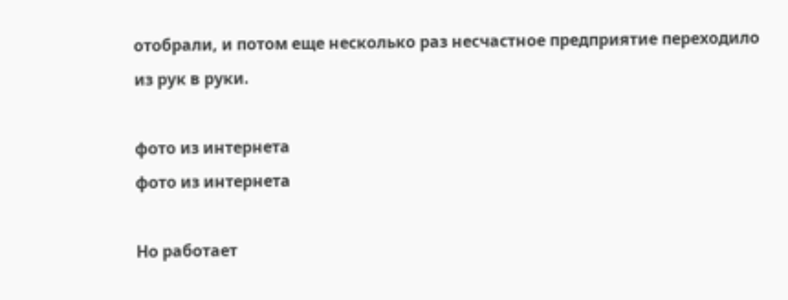отобрали, и потом еще несколько раз несчастное предприятие переходило из рук в руки.

фото из интернета
фото из интернета

Но работает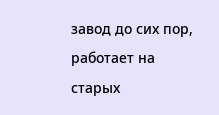завод до сих пор, работает на старых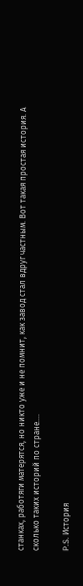станках, работяги матерятся, но никто уже и не помнит, как завод стал вдруг частным. Вот такая простая история. А сколько таких историй по стране….

P.S. История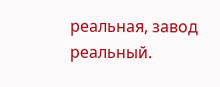реальная, завод реальный.